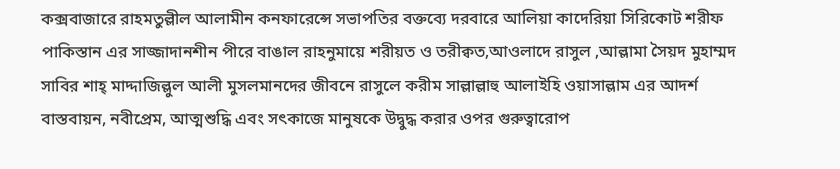কক্সবাজারে রাহমতুল্লীল আলামীন কনফারেন্সে সভাপতির বক্তব্যে দরবারে আলিয়া কাদেরিয়া সিরিকোট শরীফ পাকিস্তান এর সাজ্জাদানশীন পীরে বাঙাল রাহনুমায়ে শরীয়ত ও তরীক্বত,আওলাদে রাসুল ,আল্লামা সৈয়দ মুহাম্মদ সাবির শাহ্ মাদ্দাজিল্লুল আলী মুসলমানদের জীবনে রাসুলে করীম সাল্লাল্লাহু আলাইহি ওয়াসাল্লাম এর আদর্শ বাস্তবায়ন, নবীপ্রেম, আত্মশুদ্ধি এবং সৎকাজে মানুষকে উদ্বুদ্ধ করার ওপর গুরুত্বারোপ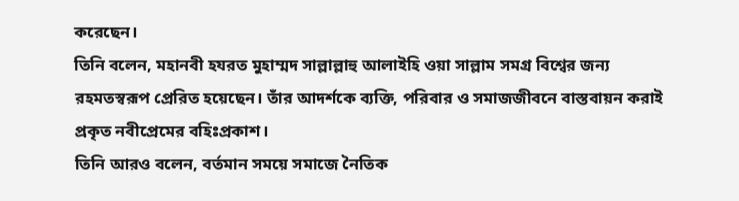করেছেন।
তিনি বলেন, মহানবী হযরত মুহাম্মদ সাল্লাল্লাহু আলাইহি ওয়া সাল্লাম সমগ্র বিশ্বের জন্য রহমতস্বরূপ প্রেরিত হয়েছেন। তাঁর আদর্শকে ব্যক্তি, পরিবার ও সমাজজীবনে বাস্তবায়ন করাই প্রকৃত নবীপ্রেমের বহিঃপ্রকাশ।
তিনি আরও বলেন, বর্তমান সময়ে সমাজে নৈতিক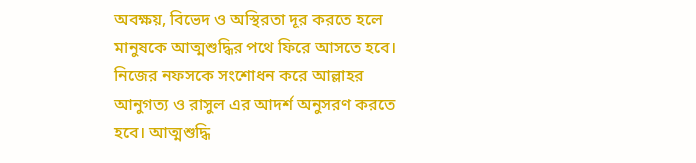অবক্ষয়, বিভেদ ও অস্থিরতা দূর করতে হলে মানুষকে আত্মশুদ্ধির পথে ফিরে আসতে হবে। নিজের নফসকে সংশোধন করে আল্লাহর আনুগত্য ও রাসুল এর আদর্শ অনুসরণ করতে হবে। আত্মশুদ্ধি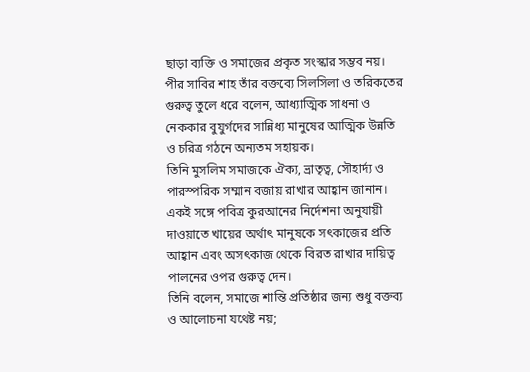ছাড়া ব্যক্তি ও সমাজের প্রকৃত সংস্কার সম্ভব নয়।
পীর সাবির শাহ তাঁর বক্তব্যে সিলসিলা ও তরিকতের গুরুত্ব তুলে ধরে বলেন, আধ্যাত্মিক সাধনা ও নেককার বুযুর্গদের সান্নিধ্য মানুষের আত্মিক উন্নতি ও চরিত্র গঠনে অন্যতম সহায়ক।
তিনি মুসলিম সমাজকে ঐক্য, ভ্রাতৃত্ব, সৌহার্দ্য ও পারস্পরিক সম্মান বজায় রাখার আহ্বান জানান। একই সঙ্গে পবিত্র কুরআনের নির্দেশনা অনুযায়ী দাওয়াতে খায়ের অর্থাৎ মানুষকে সৎকাজের প্রতি আহ্বান এবং অসৎকাজ থেকে বিরত রাখার দায়িত্ব পালনের ওপর গুরুত্ব দেন।
তিনি বলেন, সমাজে শান্তি প্রতিষ্ঠার জন্য শুধু বক্তব্য ও আলোচনা যথেষ্ট নয়;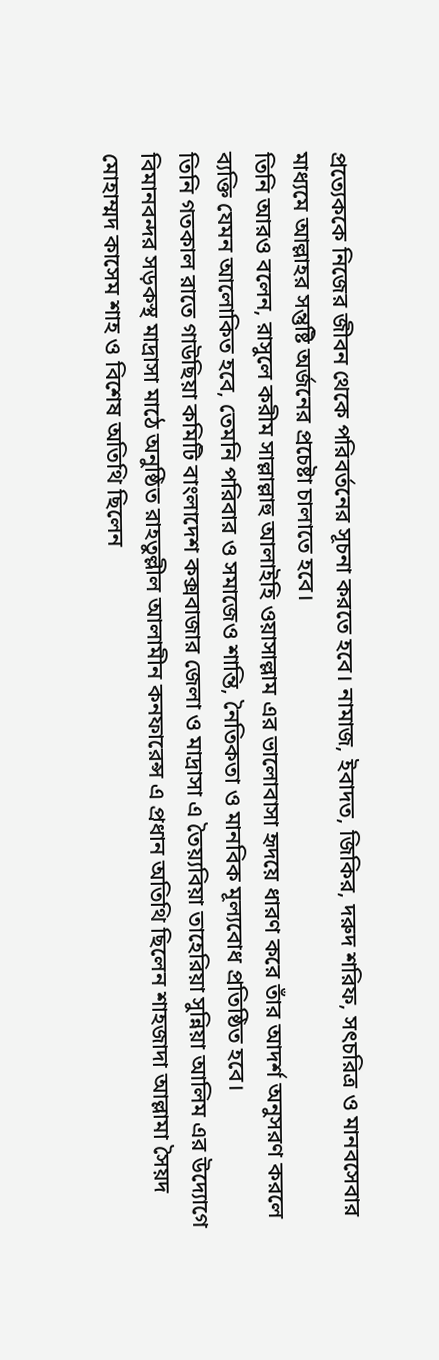প্রত্যেককে নিজের জীবন থেকে পরিবর্তনের সূচনা করতে হবে। নামাজ, ইবাদত, জিকির, দরুদ শরিফ, সৎচরিত্র ও মানবসেবার মাধ্যমে আল্লাহর সন্তুষ্টি অর্জনের প্রচেষ্টা চালাতে হবে।
তিনি আরও বলেন, রাসুলে করীম সাল্লাল্লাহু আলাইহি ওয়াসাল্লাম এর ভালোবাসা হৃদয়ে ধারণ করে তাঁর আদর্শ অনুসরণ করলে ব্যক্তি যেমন আলোকিত হবে, তেমনি পরিবার ও সমাজেও শান্তি, নৈতিকতা ও মানবিক মূল্যবোধ প্রতিষ্ঠিত হবে।
তিনি গতকাল রাতে গাউছিয়া কমিটি বাংলাদেশ কক্সবাজার জেলা ও মাদ্রাসা এ তৈয়্যবিয়া তাহেরিয়া সুন্নিয়া আলিম এর উদ্যোগে বিমানবন্দর সড়কস্থ মাদ্রাসা মাঠে অনুষ্ঠিত রাহতুল্লীল আলামীন কনফারেন্স এ প্রধান অতিথি ছিলেন শাহজাদা আল্লামা সৈয়দ মোহাম্মদ কাসেম শাহ ও বিশেষ অতিথি ছিলেন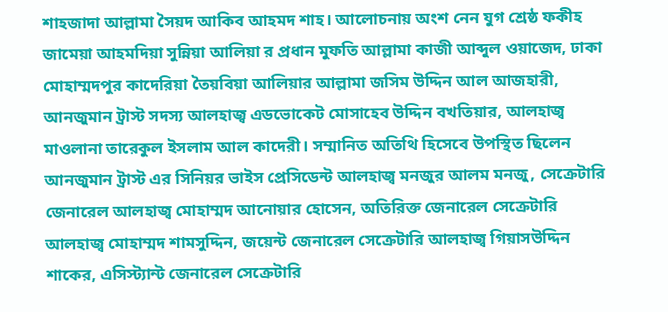শাহজাদা আল্লামা সৈয়দ আকিব আহমদ শাহ। আলোচনায় অংশ নেন যুগ শ্রেষ্ঠ ফকীহ জামেয়া আহমদিয়া সুন্নিয়া আলিয়া র প্রধান মুফতি আল্লামা কাজী আব্দুল ওয়াজেদ, ঢাকা মোহাম্মদপুর কাদেরিয়া তৈয়বিয়া আলিয়ার আল্লামা জসিম উদ্দিন আল আজহারী, আনজুমান ট্রাস্ট সদস্য আলহাজ্ব এডভোকেট মোসাহেব উদ্দিন বখতিয়ার, আলহাজ্ব মাওলানা তারেকুল ইসলাম আল কাদেরী। সম্মানিত অতিথি হিসেবে উপস্থিত ছিলেন আনজুমান ট্রাস্ট এর সিনিয়র ভাইস প্রেসিডেন্ট আলহাজ্ব মনজুর আলম মনজু, সেক্রেটারি জেনারেল আলহাজ্ব মোহাম্মদ আনোয়ার হোসেন, অতিরিক্ত জেনারেল সেক্রেটারি আলহাজ্ব মোহাম্মদ শামসুদ্দিন, জয়েন্ট জেনারেল সেক্রেটারি আলহাজ্ব গিয়াসউদ্দিন শাকের, এসিস্ট্যান্ট জেনারেল সেক্রেটারি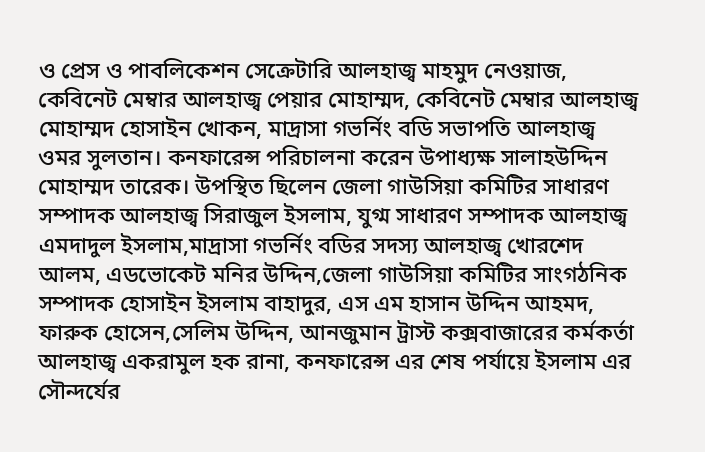ও প্রেস ও পাবলিকেশন সেক্রেটারি আলহাজ্ব মাহমুদ নেওয়াজ, কেবিনেট মেম্বার আলহাজ্ব পেয়ার মোহাম্মদ, কেবিনেট মেম্বার আলহাজ্ব মোহাম্মদ হোসাইন খোকন, মাদ্রাসা গভর্নিং বডি সভাপতি আলহাজ্ব ওমর সুলতান। কনফারেন্স পরিচালনা করেন উপাধ্যক্ষ সালাহউদ্দিন মোহাম্মদ তারেক। উপস্থিত ছিলেন জেলা গাউসিয়া কমিটির সাধারণ সম্পাদক আলহাজ্ব সিরাজুল ইসলাম, যুগ্ম সাধারণ সম্পাদক আলহাজ্ব এমদাদুল ইসলাম,মাদ্রাসা গভর্নিং বডির সদস্য আলহাজ্ব খোরশেদ আলম, এডভোকেট মনির উদ্দিন,জেলা গাউসিয়া কমিটির সাংগঠনিক সম্পাদক হোসাইন ইসলাম বাহাদুর, এস এম হাসান উদ্দিন আহমদ, ফারুক হোসেন,সেলিম উদ্দিন, আনজুমান ট্রাস্ট কক্সবাজারের কর্মকর্তা আলহাজ্ব একরামুল হক রানা, কনফারেন্স এর শেষ পর্যায়ে ইসলাম এর সৌন্দর্যের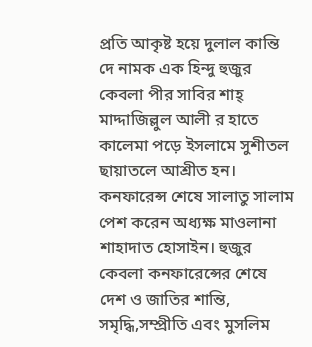প্রতি আকৃষ্ট হয়ে দুলাল কান্তি দে নামক এক হিন্দু হুজুর কেবলা পীর সাবির শাহ্ মাদ্দাজিল্লুল আলী র হাতে কালেমা পড়ে ইসলামে সুশীতল ছায়াতলে আশ্রীত হন।
কনফারেন্স শেষে সালাতু সালাম পেশ করেন অধ্যক্ষ মাওলানা শাহাদাত হোসাইন। হুজুর কেবলা কনফারেন্সের শেষে দেশ ও জাতির শান্তি, সমৃদ্ধি,সম্প্রীতি এবং মুসলিম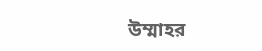উম্মাহর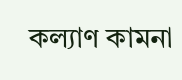কল্যাণ কামনা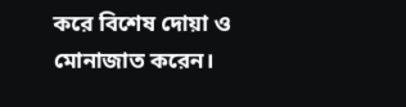করে বিশেষ দোয়া ও মোনাজাত করেন।